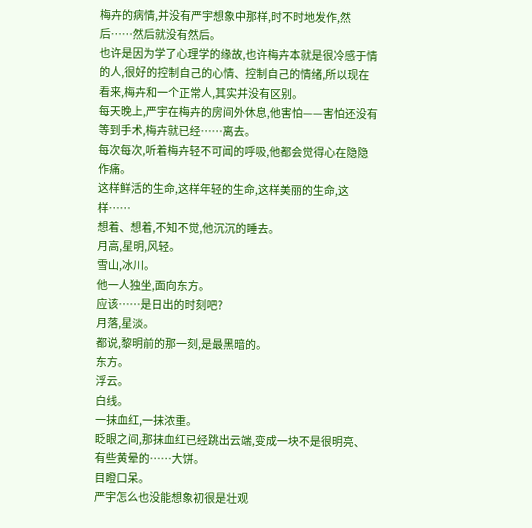梅卉的病情,并没有严宇想象中那样,时不时地发作,然后……然后就没有然后。
也许是因为学了心理学的缘故,也许梅卉本就是很冷感于情的人,很好的控制自己的心情、控制自己的情绪,所以现在看来,梅卉和一个正常人,其实并没有区别。
每天晚上,严宇在梅卉的房间外休息,他害怕——害怕还没有等到手术,梅卉就已经……离去。
每次每次,听着梅卉轻不可闻的呼吸,他都会觉得心在隐隐作痛。
这样鲜活的生命,这样年轻的生命,这样美丽的生命,这样……
想着、想着,不知不觉,他沉沉的睡去。
月高,星明,风轻。
雪山,冰川。
他一人独坐,面向东方。
应该……是日出的时刻吧?
月落,星淡。
都说,黎明前的那一刻,是最黑暗的。
东方。
浮云。
白线。
一抹血红,一抹浓重。
眨眼之间,那抹血红已经跳出云端,变成一块不是很明亮、有些黄晕的……大饼。
目瞪口呆。
严宇怎么也没能想象初很是壮观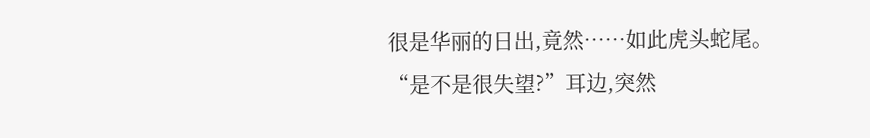很是华丽的日出,竟然……如此虎头蛇尾。
“是不是很失望?”耳边,突然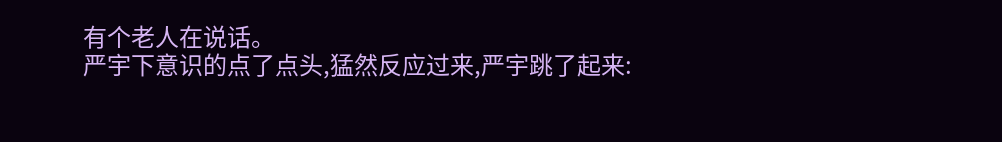有个老人在说话。
严宇下意识的点了点头,猛然反应过来,严宇跳了起来: